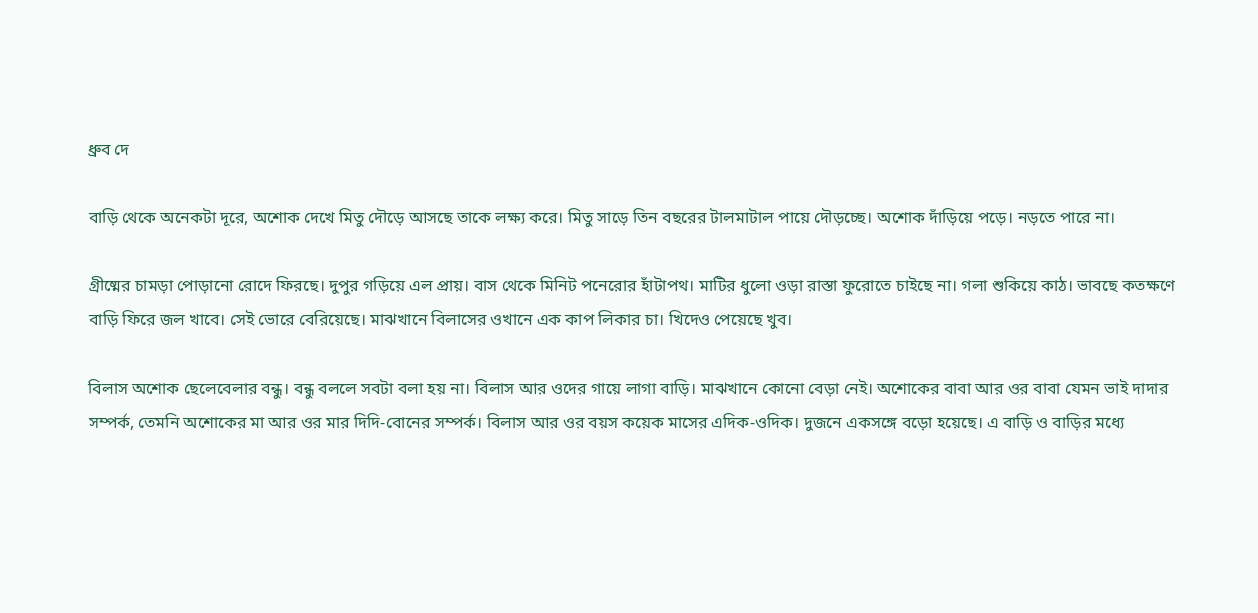ধ্রুব দে

বাড়ি থেকে অনেকটা দূরে, অশোক দেখে মিতু দৌড়ে আসছে তাকে লক্ষ্য করে। মিতু সাড়ে তিন বছরের টালমাটাল পায়ে দৌড়চ্ছে। অশোক দাঁড়িয়ে পড়ে। নড়তে পারে না।

গ্রীষ্মের চামড়া পোড়ানো রোদে ফিরছে। দুপুর গড়িয়ে এল প্রায়। বাস থেকে মিনিট পনেরোর হাঁটাপথ। মাটির ধুলো ওড়া রাস্তা ফুরোতে চাইছে না। গলা শুকিয়ে কাঠ। ভাবছে কতক্ষণে বাড়ি ফিরে জল খাবে। সেই ভোরে বেরিয়েছে। মাঝখানে বিলাসের ওখানে এক কাপ লিকার চা। খিদেও পেয়েছে খুব।

বিলাস অশোক ছেলেবেলার বন্ধু। বন্ধু বললে সবটা বলা হয় না। বিলাস আর ওদের গায়ে লাগা বাড়ি। মাঝখানে কোনো বেড়া নেই। অশোকের বাবা আর ওর বাবা যেমন ভাই দাদার সম্পর্ক, তেমনি অশোকের মা আর ওর মার দিদি-বোনের সম্পর্ক। বিলাস আর ওর বয়স কয়েক মাসের এদিক-ওদিক। দুজনে একসঙ্গে বড়ো হয়েছে। এ বাড়ি ও বাড়ির মধ্যে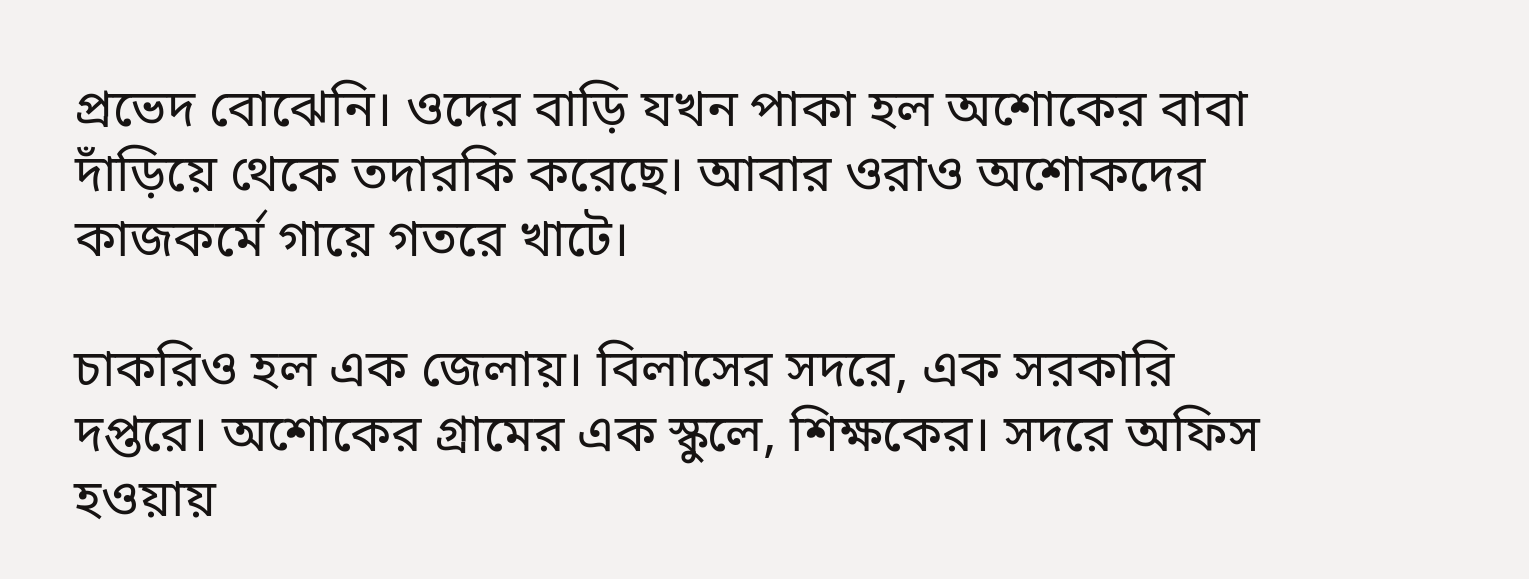প্রভেদ বোঝেনি। ওদের বাড়ি যখন পাকা হল অশোকের বাবা দাঁড়িয়ে থেকে তদারকি করেছে। আবার ওরাও অশোকদের কাজকর্মে গায়ে গতরে খাটে।

চাকরিও হল এক জেলায়। বিলাসের সদরে, এক সরকারি দপ্তরে। অশোকের গ্রামের এক স্কুলে, শিক্ষকের। সদরে অফিস হওয়ায়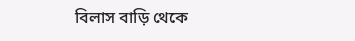বিলাস বাড়ি থেকে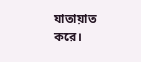যাতায়াত করে।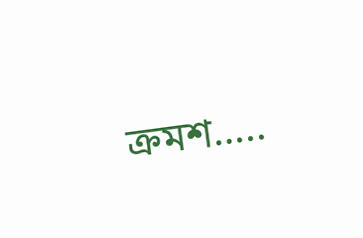ক্রমশ…..